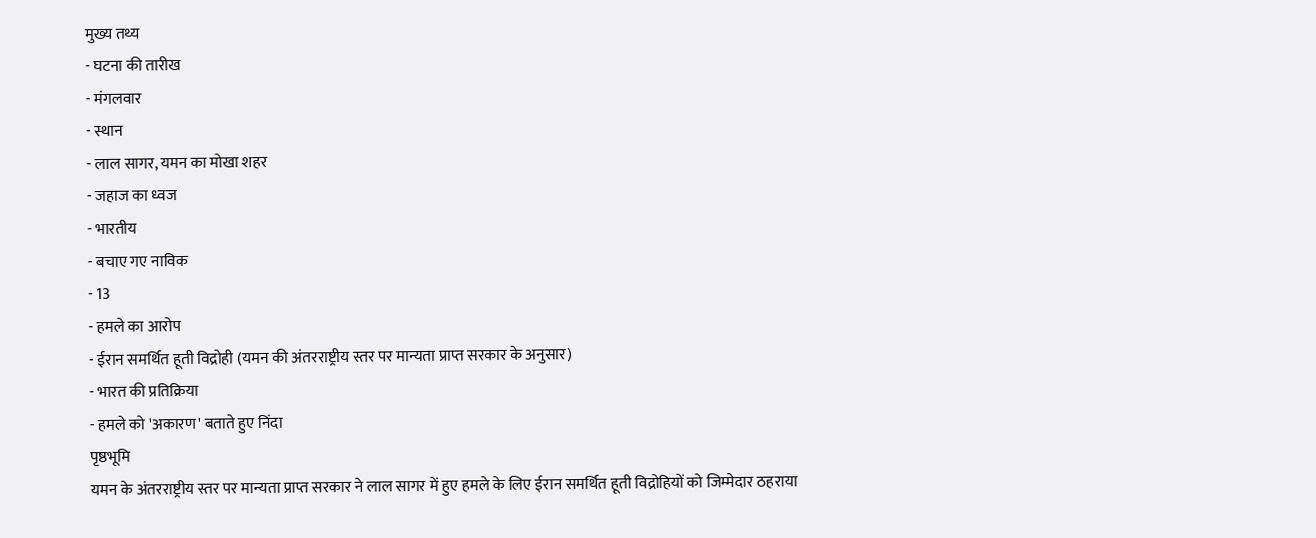मुख्य तथ्य
- घटना की तारीख
- मंगलवार
- स्थान
- लाल सागर, यमन का मोखा शहर
- जहाज का ध्वज
- भारतीय
- बचाए गए नाविक
- 13
- हमले का आरोप
- ईरान समर्थित हूती विद्रोही (यमन की अंतरराष्ट्रीय स्तर पर मान्यता प्राप्त सरकार के अनुसार)
- भारत की प्रतिक्रिया
- हमले को 'अकारण' बताते हुए निंदा
पृष्ठभूमि
यमन के अंतरराष्ट्रीय स्तर पर मान्यता प्राप्त सरकार ने लाल सागर में हुए हमले के लिए ईरान समर्थित हूती विद्रोहियों को जिम्मेदार ठहराया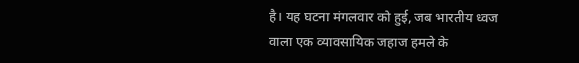है। यह घटना मंगलवार को हुई, जब भारतीय ध्वज वाला एक व्यावसायिक जहाज हमले के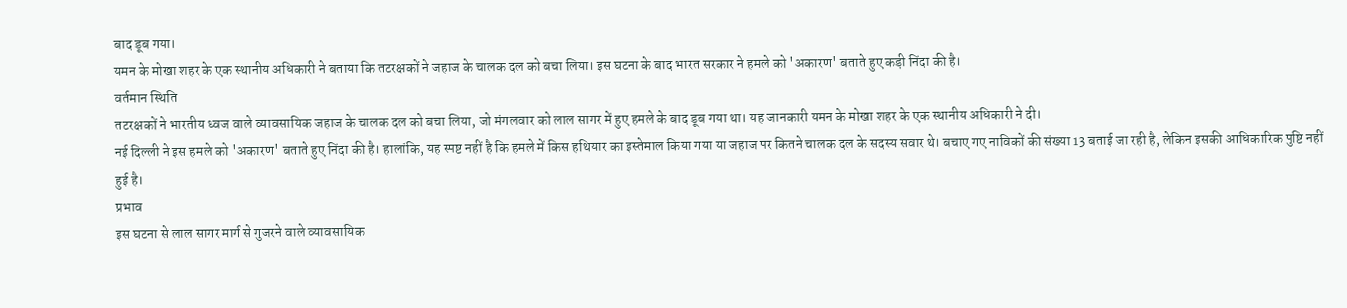बाद डूब गया।
यमन के मोखा शहर के एक स्थानीय अधिकारी ने बताया कि तटरक्षकों ने जहाज के चालक दल को बचा लिया। इस घटना के बाद भारत सरकार ने हमले को 'अकारण' बताते हुए कड़ी निंदा की है।
वर्तमान स्थिति
तटरक्षकों ने भारतीय ध्वज वाले व्यावसायिक जहाज के चालक दल को बचा लिया, जो मंगलवार को लाल सागर में हुए हमले के बाद डूब गया था। यह जानकारी यमन के मोखा शहर के एक स्थानीय अधिकारी ने दी।
नई दिल्ली ने इस हमले को 'अकारण' बताते हुए निंदा की है। हालांकि, यह स्पष्ट नहीं है कि हमले में किस हथियार का इस्तेमाल किया गया या जहाज पर कितने चालक दल के सदस्य सवार थे। बचाए गए नाविकों की संख्या 13 बताई जा रही है, लेकिन इसकी आधिकारिक पुष्टि नहीं हुई है।
प्रभाव
इस घटना से लाल सागर मार्ग से गुजरने वाले व्यावसायिक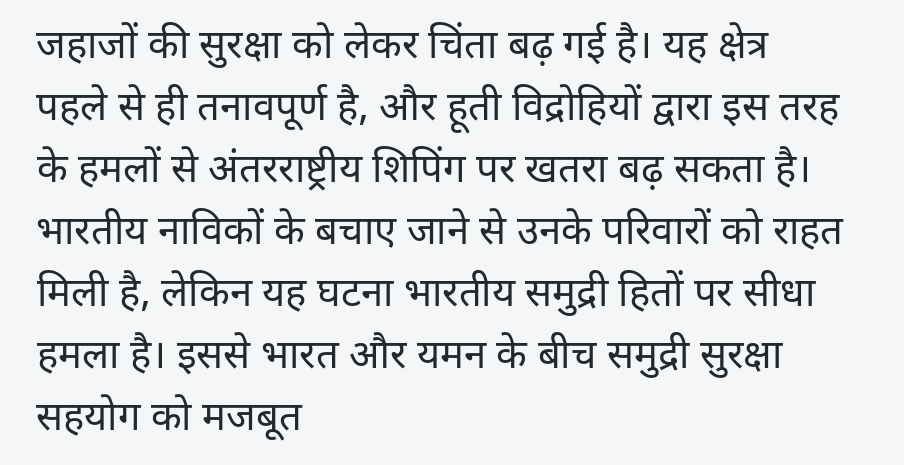जहाजों की सुरक्षा को लेकर चिंता बढ़ गई है। यह क्षेत्र पहले से ही तनावपूर्ण है, और हूती विद्रोहियों द्वारा इस तरह के हमलों से अंतरराष्ट्रीय शिपिंग पर खतरा बढ़ सकता है।
भारतीय नाविकों के बचाए जाने से उनके परिवारों को राहत मिली है, लेकिन यह घटना भारतीय समुद्री हितों पर सीधा हमला है। इससे भारत और यमन के बीच समुद्री सुरक्षा सहयोग को मजबूत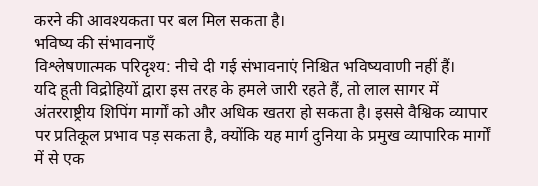करने की आवश्यकता पर बल मिल सकता है।
भविष्य की संभावनाएँ
विश्लेषणात्मक परिदृश्य: नीचे दी गई संभावनाएं निश्चित भविष्यवाणी नहीं हैं।
यदि हूती विद्रोहियों द्वारा इस तरह के हमले जारी रहते हैं, तो लाल सागर में अंतरराष्ट्रीय शिपिंग मार्गों को और अधिक खतरा हो सकता है। इससे वैश्विक व्यापार पर प्रतिकूल प्रभाव पड़ सकता है, क्योंकि यह मार्ग दुनिया के प्रमुख व्यापारिक मार्गों में से एक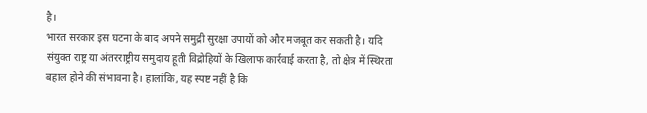है।
भारत सरकार इस घटना के बाद अपने समुद्री सुरक्षा उपायों को और मजबूत कर सकती है। यदि संयुक्त राष्ट्र या अंतरराष्ट्रीय समुदाय हूती विद्रोहियों के खिलाफ कार्रवाई करता है, तो क्षेत्र में स्थिरता बहाल होने की संभावना है। हालांकि, यह स्पष्ट नहीं है कि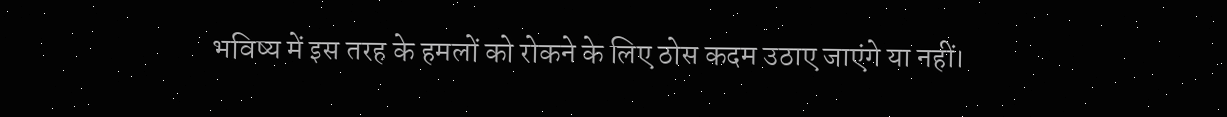भविष्य में इस तरह के हमलों को रोकने के लिए ठोस कदम उठाए जाएंगे या नहीं।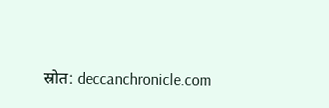स्रोत: deccanchronicle.com